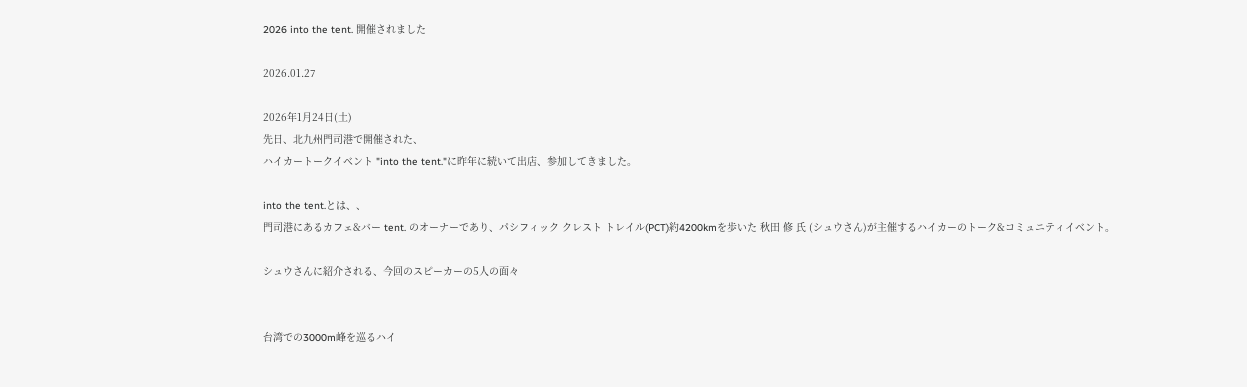2026 into the tent. 開催されました

2026.01.27

2026年1月24日(土)
先日、北九州門司港で開催された、
ハイカートークイベント "into the tent."に昨年に続いて出店、参加してきました。

into the tent.とは、、
門司港にあるカフェ&バー tent. のオーナーであり、パシフィック クレスト トレイル(PCT)約4200kmを歩いた 秋田 修 氏 (シュウさん)が主催するハイカーのトーク&コミュニティイベント。

シュウさんに紹介される、今回のスピーカーの5人の面々


台湾での3000m峰を巡るハイ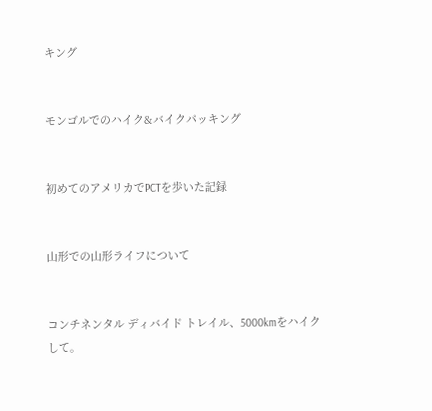キング


モンゴルでのハイク&バイクパッキング


初めてのアメリカでPCTを歩いた記録


山形での山形ライフについて


コンチネンタル ディバイド トレイル、5000kmをハイクして。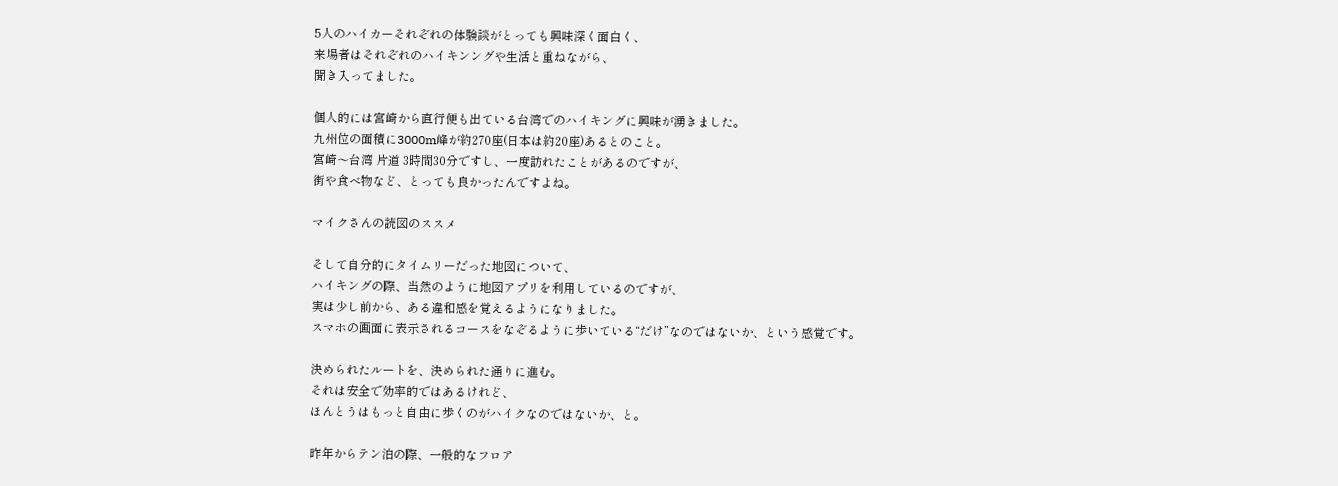5人のハイカーそれぞれの体験談がとっても興味深く面白く、
来場者はそれぞれのハイキンングや生活と重ねながら、
聞き入ってました。

個人的には宮崎から直行便も出ている台湾でのハイキングに興味が湧きました。
九州位の面積に3000m峰が約270座(日本は約20座)あるとのこと。
宮崎〜台湾 片道 3時間30分ですし、一度訪れたことがあるのですが、
街や食べ物など、とっても良かったんですよね。

マイクさんの読図のススメ

そして自分的にタイムリーだった地図について、
ハイキングの際、当然のように地図アプリを利用しているのですが、
実は少し前から、ある違和感を覚えるようになりました。
スマホの画面に表示されるコースをなぞるように歩いている“だけ”なのではないか、という感覚です。

決められたルートを、決められた通りに進む。
それは安全で効率的ではあるけれど、
ほんとうはもっと自由に歩くのがハイクなのではないか、と。

昨年からテン泊の際、一般的なフロア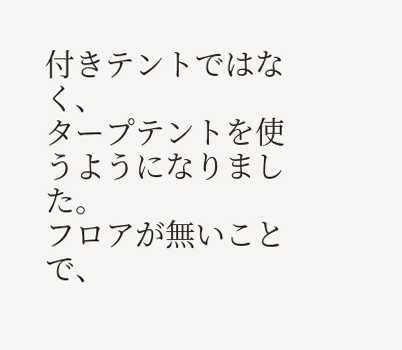付きテントではなく、
タープテントを使うようになりました。
フロアが無いことで、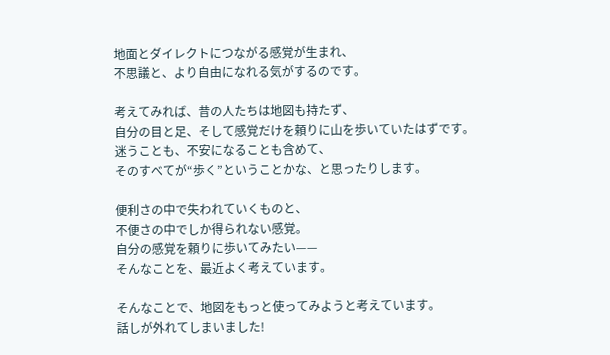地面とダイレクトにつながる感覚が生まれ、
不思議と、より自由になれる気がするのです。

考えてみれば、昔の人たちは地図も持たず、
自分の目と足、そして感覚だけを頼りに山を歩いていたはずです。
迷うことも、不安になることも含めて、
そのすべてが“歩く”ということかな、と思ったりします。

便利さの中で失われていくものと、
不便さの中でしか得られない感覚。
自分の感覚を頼りに歩いてみたい——
そんなことを、最近よく考えています。

そんなことで、地図をもっと使ってみようと考えています。
話しが外れてしまいました!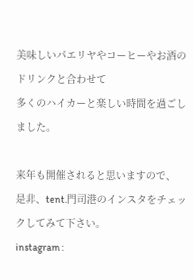美味しいパエリヤやコーヒーやお酒のドリンクと合わせて
多くのハイカーと楽しい時間を過ごしました。

来年も開催されると思いますので、
是非、tent.門司港のインスタをチェックしてみて下さい。
instagram :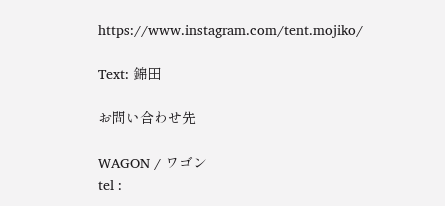https://www.instagram.com/tent.mojiko/

Text: 錦田

お問い合わせ先

WAGON / ワゴン
tel :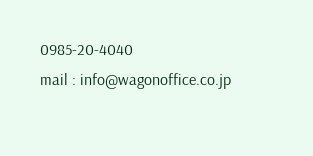0985-20-4040
mail : info@wagonoffice.co.jp